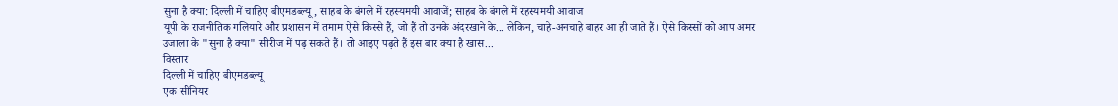सुना है क्या: दिल्ली में चाहिए बीएमडब्ल्यू, साहब के बंगले में रहस्यमयी आवाजें; साहब के बंगले में रहस्यमयी आवाज
यूपी के राजनीतिक गलियारे और प्रशासन में तमाम ऐसे किस्से हैं, जो हैं तो उनके अंदरखाने के... लेकिन, चाहे-अनचाहे बाहर आ ही जाते हैं। ऐसे किस्सों को आप अमर उजाला के "सुना है क्या" सीरीज में पढ़ सकते हैं। तो आइए पढ़ते हैं इस बार क्या है खास...
विस्तार
दिल्ली में चाहिए बीएमडब्ल्यू
एक सीनियर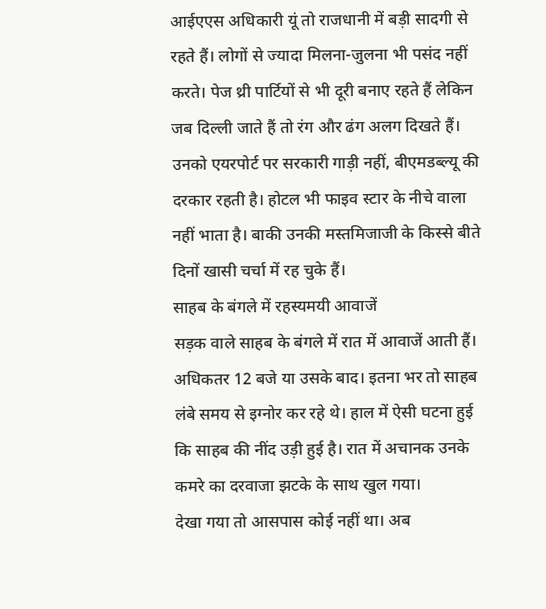आईएएस अधिकारी यूं तो राजधानी में बड़ी सादगी से रहते हैं। लोगों से ज्यादा मिलना-जुलना भी पसंद नहीं करते। पेज थ्री पार्टियों से भी दूरी बनाए रहते हैं लेकिन जब दिल्ली जाते हैं तो रंग और ढंग अलग दिखते हैं।
उनको एयरपोर्ट पर सरकारी गाड़ी नहीं, बीएमडब्ल्यू की दरकार रहती है। होटल भी फाइव स्टार के नीचे वाला नहीं भाता है। बाकी उनकी मस्तमिजाजी के किस्से बीते दिनों खासी चर्चा में रह चुके हैं।
साहब के बंगले में रहस्यमयी आवाजें
सड़क वाले साहब के बंगले में रात में आवाजें आती हैं। अधिकतर 12 बजे या उसके बाद। इतना भर तो साहब लंबे समय से इग्नोर कर रहे थे। हाल में ऐसी घटना हुई कि साहब की नींद उड़ी हुई है। रात में अचानक उनके कमरे का दरवाजा झटके के साथ खुल गया।
देखा गया तो आसपास कोई नहीं था। अब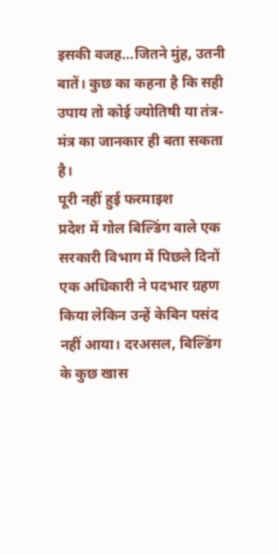इसकी वजह...जितने मुंह, उतनी बातें। कुछ का कहना है कि सही उपाय तो कोई ज्योतिषी या तंत्र-मंत्र का जानकार ही बता सकता है।
पूरी नहीं हुई फरमाइश
प्रदेश में गोल बिल्डिंग वाले एक सरकारी विभाग में पिछले दिनों एक अधिकारी ने पदभार ग्रहण किया लेकिन उन्हें केबिन पसंद नहीं आया। दरअसल, बिल्डिंग के कुछ खास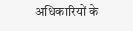अधिकारियों के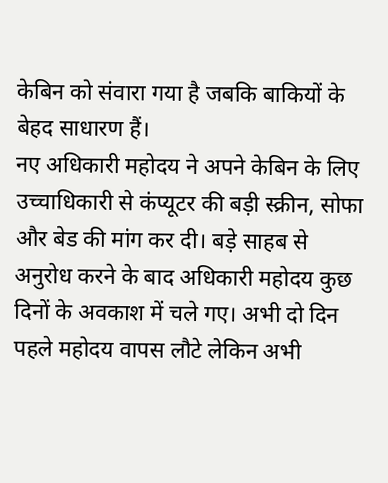केबिन को संवारा गया है जबकि बाकियों के बेहद साधारण हैं।
नए अधिकारी महोदय ने अपने केबिन के लिए उच्चाधिकारी से कंप्यूटर की बड़ी स्क्रीन, सोफा और बेड की मांग कर दी। बड़े साहब से अनुरोध करने के बाद अधिकारी महोदय कुछ दिनों के अवकाश में चले गए। अभी दो दिन पहले महोदय वापस लौटे लेकिन अभी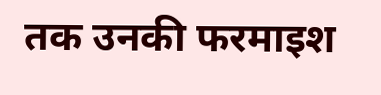तक उनकी फरमाइश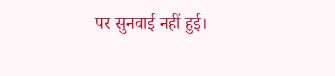पर सुनवाई नहीं हुई।